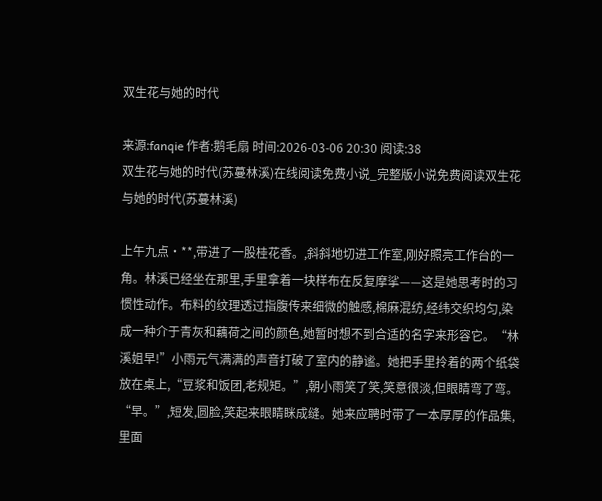双生花与她的时代

来源:fanqie 作者:鹅毛扇 时间:2026-03-06 20:30 阅读:38
双生花与她的时代(苏蔓林溪)在线阅读免费小说_完整版小说免费阅读双生花与她的时代(苏蔓林溪)

上午九点·**,带进了一股桂花香。,斜斜地切进工作室,刚好照亮工作台的一角。林溪已经坐在那里,手里拿着一块样布在反复摩挲——这是她思考时的习惯性动作。布料的纹理透过指腹传来细微的触感,棉麻混纺,经纬交织均匀,染成一种介于青灰和藕荷之间的颜色,她暂时想不到合适的名字来形容它。“林溪姐早!”小雨元气满满的声音打破了室内的静谧。她把手里拎着的两个纸袋放在桌上,“豆浆和饭团,老规矩。”,朝小雨笑了笑,笑意很淡,但眼睛弯了弯。“早。”,短发,圆脸,笑起来眼睛眯成缝。她来应聘时带了一本厚厚的作品集,里面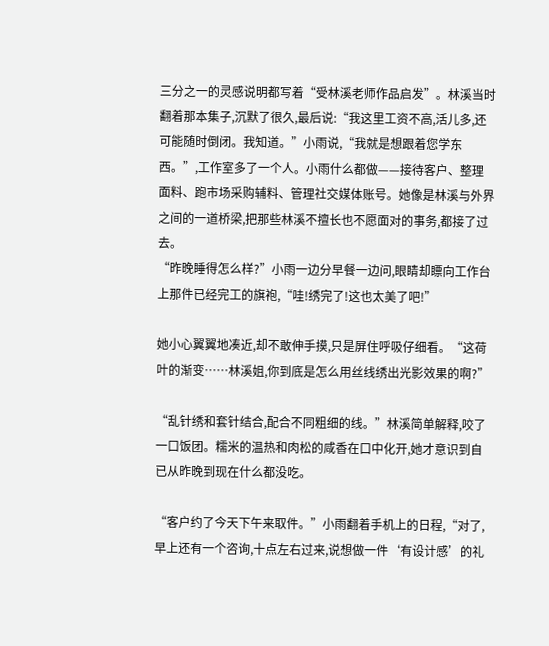三分之一的灵感说明都写着“受林溪老师作品启发”。林溪当时翻着那本集子,沉默了很久,最后说:“我这里工资不高,活儿多,还可能随时倒闭。我知道。”小雨说,“我就是想跟着您学东西。”,工作室多了一个人。小雨什么都做——接待客户、整理面料、跑市场采购辅料、管理社交媒体账号。她像是林溪与外界之间的一道桥梁,把那些林溪不擅长也不愿面对的事务,都接了过去。
“昨晚睡得怎么样?”小雨一边分早餐一边问,眼睛却瞟向工作台上那件已经完工的旗袍,“哇!绣完了!这也太美了吧!”

她小心翼翼地凑近,却不敢伸手摸,只是屏住呼吸仔细看。“这荷叶的渐变……林溪姐,你到底是怎么用丝线绣出光影效果的啊?”

“乱针绣和套针结合,配合不同粗细的线。”林溪简单解释,咬了一口饭团。糯米的温热和肉松的咸香在口中化开,她才意识到自已从昨晚到现在什么都没吃。

“客户约了今天下午来取件。”小雨翻着手机上的日程,“对了,早上还有一个咨询,十点左右过来,说想做一件‘有设计感’的礼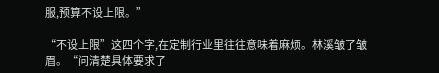服,预算不设上限。”

“不设上限”这四个字,在定制行业里往往意味着麻烦。林溪皱了皱眉。“问清楚具体要求了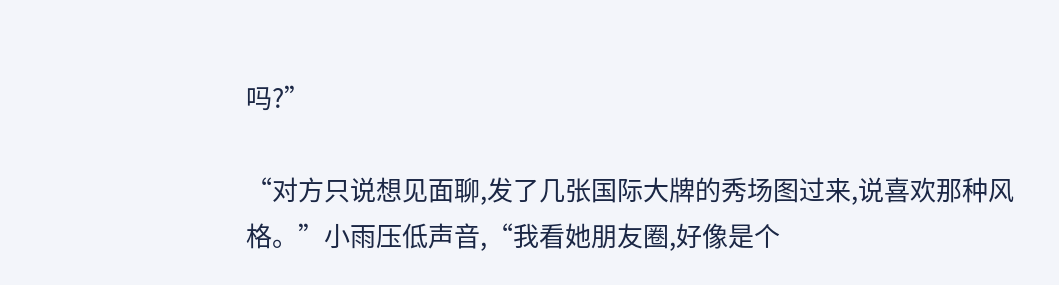吗?”

“对方只说想见面聊,发了几张国际大牌的秀场图过来,说喜欢那种风格。”小雨压低声音,“我看她朋友圈,好像是个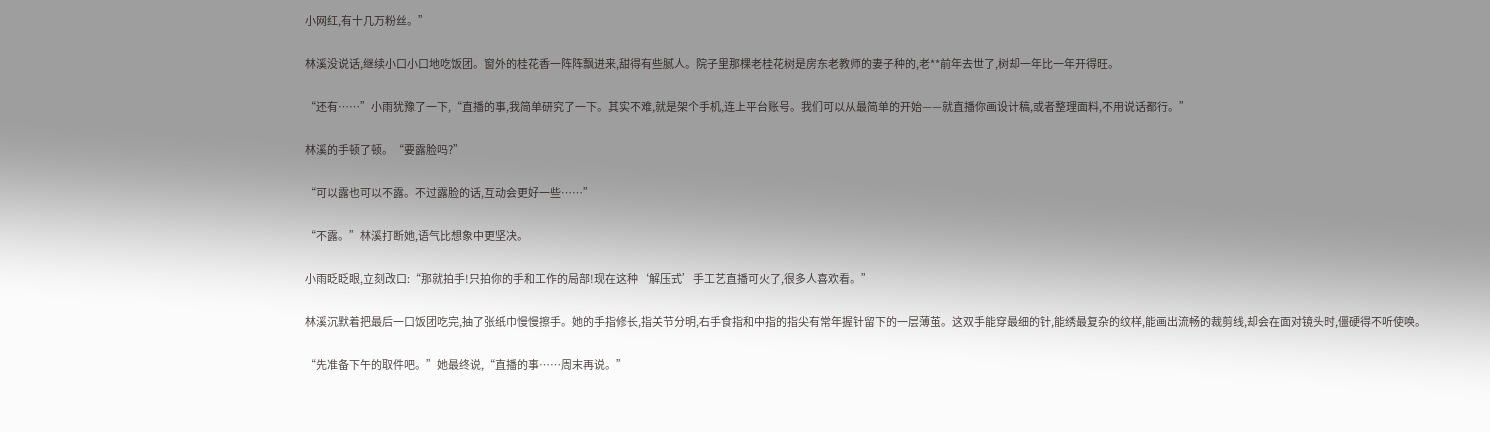小网红,有十几万粉丝。”

林溪没说话,继续小口小口地吃饭团。窗外的桂花香一阵阵飘进来,甜得有些腻人。院子里那棵老桂花树是房东老教师的妻子种的,老**前年去世了,树却一年比一年开得旺。

“还有……”小雨犹豫了一下,“直播的事,我简单研究了一下。其实不难,就是架个手机,连上平台账号。我们可以从最简单的开始——就直播你画设计稿,或者整理面料,不用说话都行。”

林溪的手顿了顿。“要露脸吗?”

“可以露也可以不露。不过露脸的话,互动会更好一些……”

“不露。”林溪打断她,语气比想象中更坚决。

小雨眨眨眼,立刻改口:“那就拍手!只拍你的手和工作的局部!现在这种‘解压式’手工艺直播可火了,很多人喜欢看。”

林溪沉默着把最后一口饭团吃完,抽了张纸巾慢慢擦手。她的手指修长,指关节分明,右手食指和中指的指尖有常年握针留下的一层薄茧。这双手能穿最细的针,能绣最复杂的纹样,能画出流畅的裁剪线,却会在面对镜头时,僵硬得不听使唤。

“先准备下午的取件吧。”她最终说,“直播的事……周末再说。”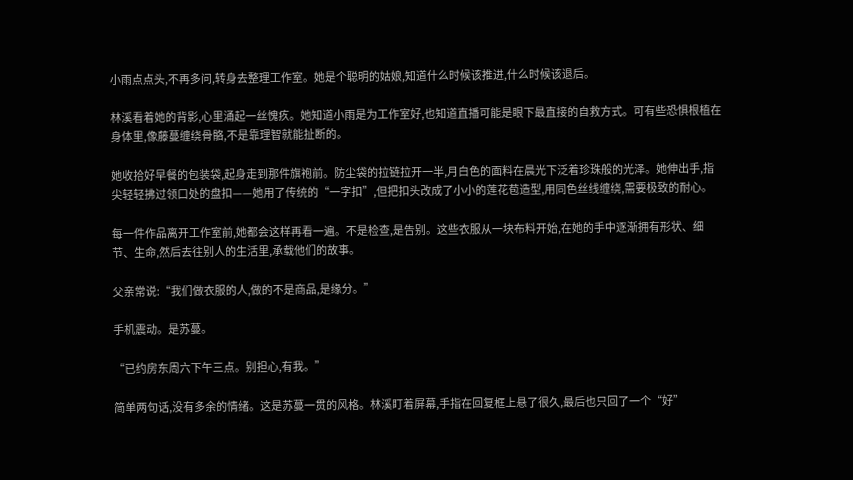小雨点点头,不再多问,转身去整理工作室。她是个聪明的姑娘,知道什么时候该推进,什么时候该退后。

林溪看着她的背影,心里涌起一丝愧疚。她知道小雨是为工作室好,也知道直播可能是眼下最直接的自救方式。可有些恐惧根植在身体里,像藤蔓缠绕骨骼,不是靠理智就能扯断的。

她收拾好早餐的包装袋,起身走到那件旗袍前。防尘袋的拉链拉开一半,月白色的面料在晨光下泛着珍珠般的光泽。她伸出手,指尖轻轻拂过领口处的盘扣——她用了传统的“一字扣”,但把扣头改成了小小的莲花苞造型,用同色丝线缠绕,需要极致的耐心。

每一件作品离开工作室前,她都会这样再看一遍。不是检查,是告别。这些衣服从一块布料开始,在她的手中逐渐拥有形状、细节、生命,然后去往别人的生活里,承载他们的故事。

父亲常说:“我们做衣服的人,做的不是商品,是缘分。”

手机震动。是苏蔓。

“已约房东周六下午三点。别担心,有我。”

简单两句话,没有多余的情绪。这是苏蔓一贯的风格。林溪盯着屏幕,手指在回复框上悬了很久,最后也只回了一个“好”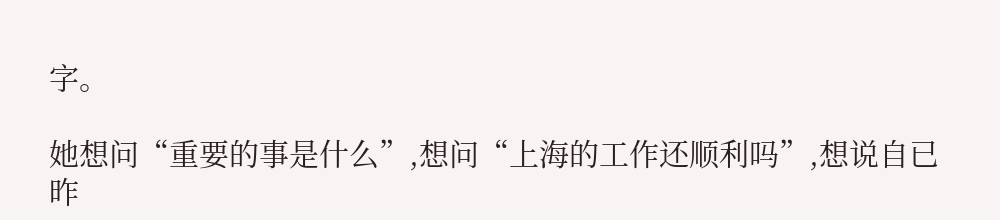字。

她想问“重要的事是什么”,想问“上海的工作还顺利吗”,想说自已昨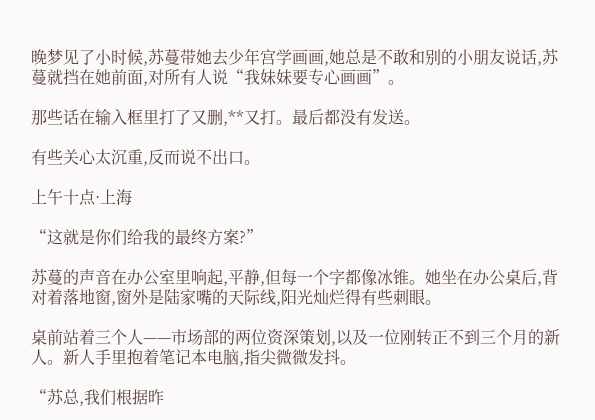晚梦见了小时候,苏蔓带她去少年宫学画画,她总是不敢和别的小朋友说话,苏蔓就挡在她前面,对所有人说“我妹妹要专心画画”。

那些话在输入框里打了又删,**又打。最后都没有发送。

有些关心太沉重,反而说不出口。

上午十点·上海

“这就是你们给我的最终方案?”

苏蔓的声音在办公室里响起,平静,但每一个字都像冰锥。她坐在办公桌后,背对着落地窗,窗外是陆家嘴的天际线,阳光灿烂得有些刺眼。

桌前站着三个人——市场部的两位资深策划,以及一位刚转正不到三个月的新人。新人手里抱着笔记本电脑,指尖微微发抖。

“苏总,我们根据昨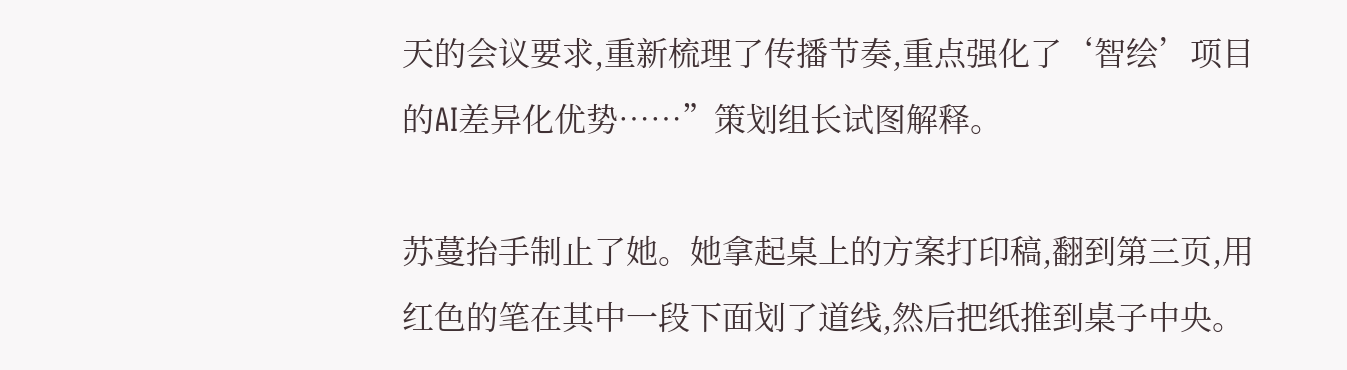天的会议要求,重新梳理了传播节奏,重点强化了‘智绘’项目的AI差异化优势……”策划组长试图解释。

苏蔓抬手制止了她。她拿起桌上的方案打印稿,翻到第三页,用红色的笔在其中一段下面划了道线,然后把纸推到桌子中央。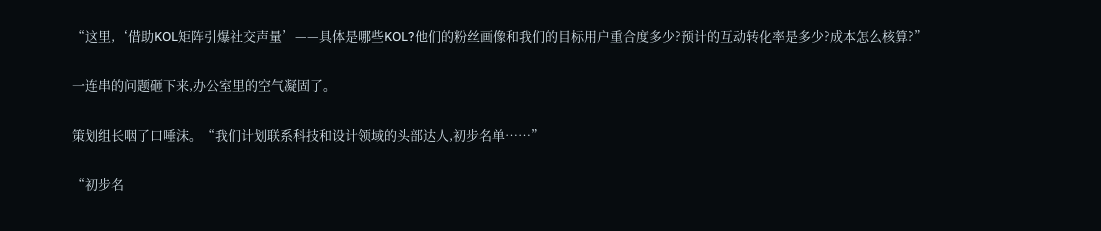“这里,‘借助KOL矩阵引爆社交声量’——具体是哪些KOL?他们的粉丝画像和我们的目标用户重合度多少?预计的互动转化率是多少?成本怎么核算?”

一连串的问题砸下来,办公室里的空气凝固了。

策划组长咽了口唾沫。“我们计划联系科技和设计领域的头部达人,初步名单……”

“初步名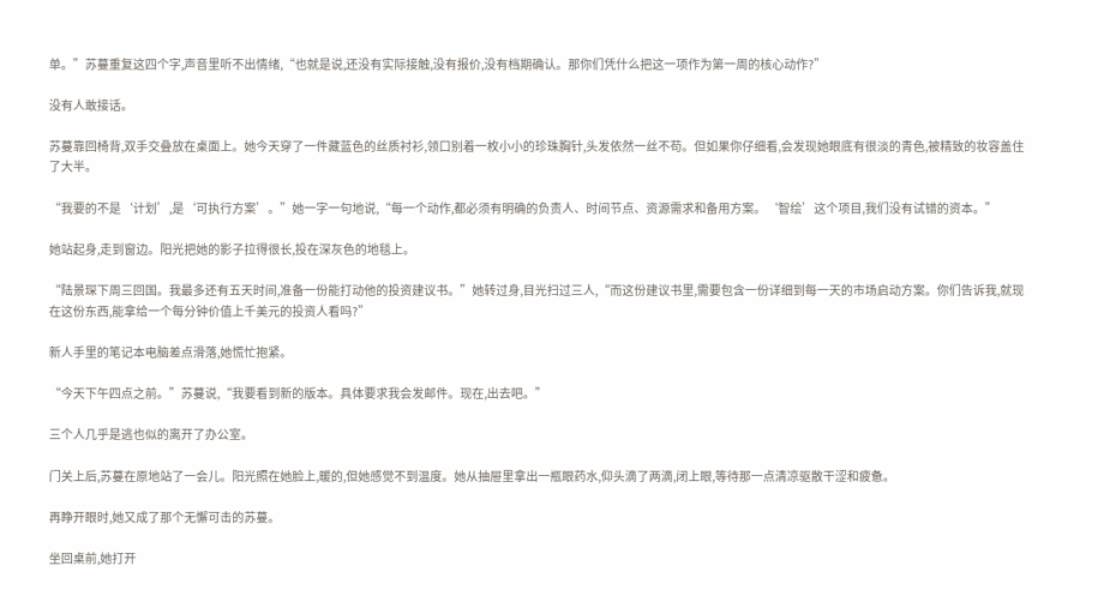单。”苏蔓重复这四个字,声音里听不出情绪,“也就是说,还没有实际接触,没有报价,没有档期确认。那你们凭什么把这一项作为第一周的核心动作?”

没有人敢接话。

苏蔓靠回椅背,双手交叠放在桌面上。她今天穿了一件藏蓝色的丝质衬衫,领口别着一枚小小的珍珠胸针,头发依然一丝不苟。但如果你仔细看,会发现她眼底有很淡的青色,被精致的妆容盖住了大半。

“我要的不是‘计划’,是‘可执行方案’。”她一字一句地说,“每一个动作,都必须有明确的负责人、时间节点、资源需求和备用方案。‘智绘’这个项目,我们没有试错的资本。”

她站起身,走到窗边。阳光把她的影子拉得很长,投在深灰色的地毯上。

“陆景琛下周三回国。我最多还有五天时间,准备一份能打动他的投资建议书。”她转过身,目光扫过三人,“而这份建议书里,需要包含一份详细到每一天的市场启动方案。你们告诉我,就现在这份东西,能拿给一个每分钟价值上千美元的投资人看吗?”

新人手里的笔记本电脑差点滑落,她慌忙抱紧。

“今天下午四点之前。”苏蔓说,“我要看到新的版本。具体要求我会发邮件。现在,出去吧。”

三个人几乎是逃也似的离开了办公室。

门关上后,苏蔓在原地站了一会儿。阳光照在她脸上,暖的,但她感觉不到温度。她从抽屉里拿出一瓶眼药水,仰头滴了两滴,闭上眼,等待那一点清凉驱散干涩和疲惫。

再睁开眼时,她又成了那个无懈可击的苏蔓。

坐回桌前,她打开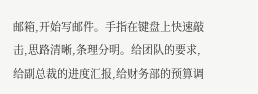邮箱,开始写邮件。手指在键盘上快速敲击,思路清晰,条理分明。给团队的要求,给副总裁的进度汇报,给财务部的预算调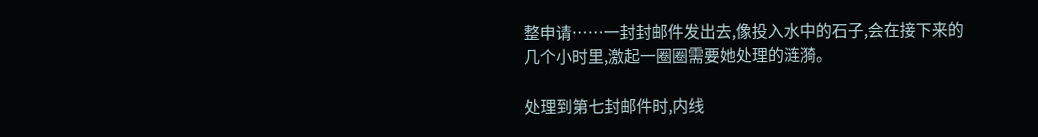整申请……一封封邮件发出去,像投入水中的石子,会在接下来的几个小时里,激起一圈圈需要她处理的涟漪。

处理到第七封邮件时,内线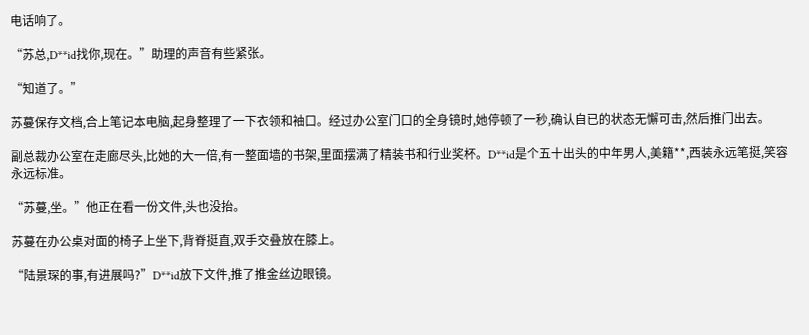电话响了。

“苏总,D**id找你,现在。”助理的声音有些紧张。

“知道了。”

苏蔓保存文档,合上笔记本电脑,起身整理了一下衣领和袖口。经过办公室门口的全身镜时,她停顿了一秒,确认自已的状态无懈可击,然后推门出去。

副总裁办公室在走廊尽头,比她的大一倍,有一整面墙的书架,里面摆满了精装书和行业奖杯。D**id是个五十出头的中年男人,美籍**,西装永远笔挺,笑容永远标准。

“苏蔓,坐。”他正在看一份文件,头也没抬。

苏蔓在办公桌对面的椅子上坐下,背脊挺直,双手交叠放在膝上。

“陆景琛的事,有进展吗?”D**id放下文件,推了推金丝边眼镜。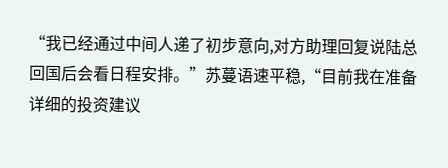“我已经通过中间人递了初步意向,对方助理回复说陆总回国后会看日程安排。”苏蔓语速平稳,“目前我在准备详细的投资建议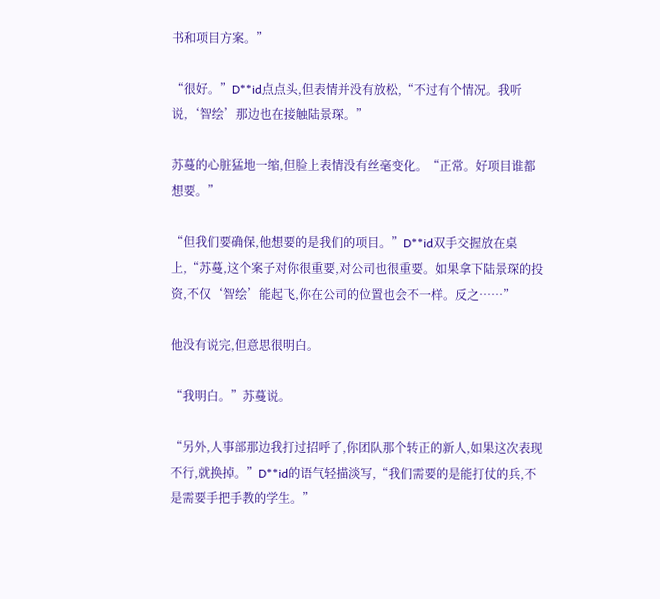书和项目方案。”

“很好。”D**id点点头,但表情并没有放松,“不过有个情况。我听说,‘智绘’那边也在接触陆景琛。”

苏蔓的心脏猛地一缩,但脸上表情没有丝毫变化。“正常。好项目谁都想要。”

“但我们要确保,他想要的是我们的项目。”D**id双手交握放在桌上,“苏蔓,这个案子对你很重要,对公司也很重要。如果拿下陆景琛的投资,不仅‘智绘’能起飞,你在公司的位置也会不一样。反之……”

他没有说完,但意思很明白。

“我明白。”苏蔓说。

“另外,人事部那边我打过招呼了,你团队那个转正的新人,如果这次表现不行,就换掉。”D**id的语气轻描淡写,“我们需要的是能打仗的兵,不是需要手把手教的学生。”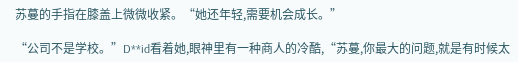苏蔓的手指在膝盖上微微收紧。“她还年轻,需要机会成长。”

“公司不是学校。”D**id看着她,眼神里有一种商人的冷酷,“苏蔓,你最大的问题,就是有时候太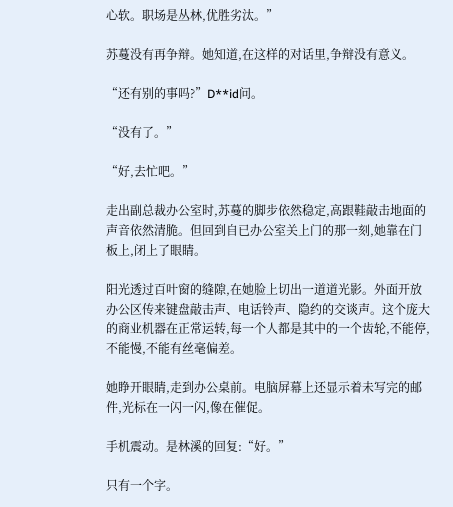心软。职场是丛林,优胜劣汰。”

苏蔓没有再争辩。她知道,在这样的对话里,争辩没有意义。

“还有别的事吗?”D**id问。

“没有了。”

“好,去忙吧。”

走出副总裁办公室时,苏蔓的脚步依然稳定,高跟鞋敲击地面的声音依然清脆。但回到自已办公室关上门的那一刻,她靠在门板上,闭上了眼睛。

阳光透过百叶窗的缝隙,在她脸上切出一道道光影。外面开放办公区传来键盘敲击声、电话铃声、隐约的交谈声。这个庞大的商业机器在正常运转,每一个人都是其中的一个齿轮,不能停,不能慢,不能有丝毫偏差。

她睁开眼睛,走到办公桌前。电脑屏幕上还显示着未写完的邮件,光标在一闪一闪,像在催促。

手机震动。是林溪的回复:“好。”

只有一个字。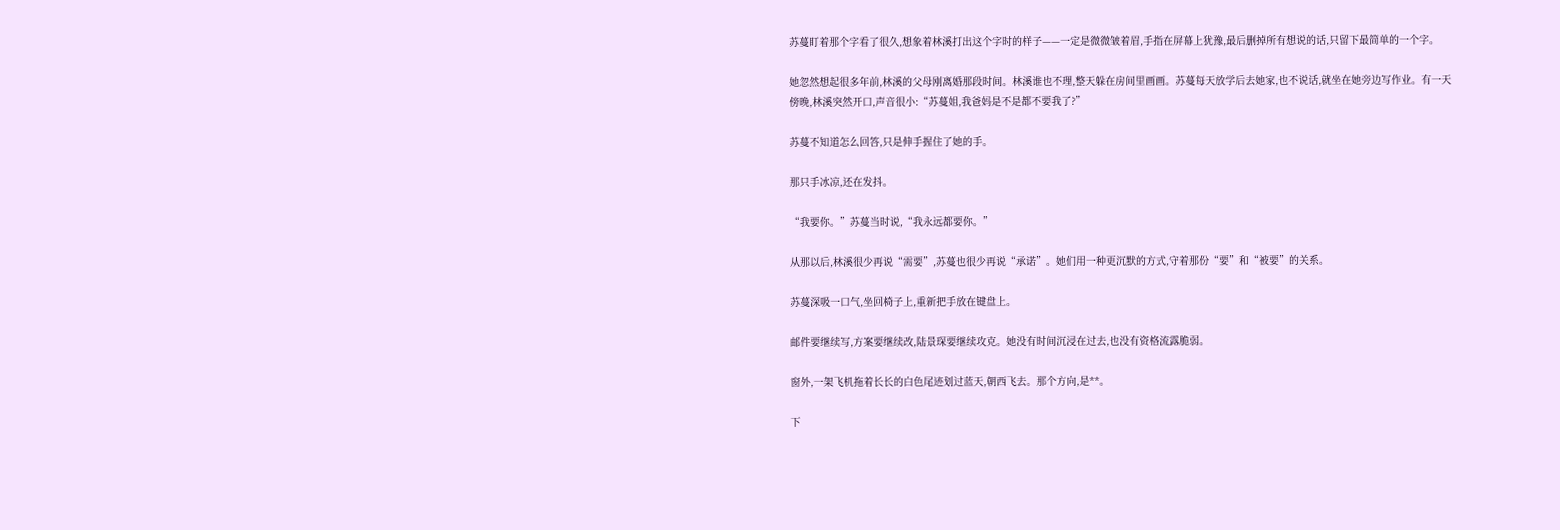苏蔓盯着那个字看了很久,想象着林溪打出这个字时的样子——一定是微微皱着眉,手指在屏幕上犹豫,最后删掉所有想说的话,只留下最简单的一个字。

她忽然想起很多年前,林溪的父母刚离婚那段时间。林溪谁也不理,整天躲在房间里画画。苏蔓每天放学后去她家,也不说话,就坐在她旁边写作业。有一天傍晚,林溪突然开口,声音很小:“苏蔓姐,我爸妈是不是都不要我了?”

苏蔓不知道怎么回答,只是伸手握住了她的手。

那只手冰凉,还在发抖。

“我要你。”苏蔓当时说,“我永远都要你。”

从那以后,林溪很少再说“需要”,苏蔓也很少再说“承诺”。她们用一种更沉默的方式,守着那份“要”和“被要”的关系。

苏蔓深吸一口气,坐回椅子上,重新把手放在键盘上。

邮件要继续写,方案要继续改,陆景琛要继续攻克。她没有时间沉浸在过去,也没有资格流露脆弱。

窗外,一架飞机拖着长长的白色尾迹划过蓝天,朝西飞去。那个方向,是**。

下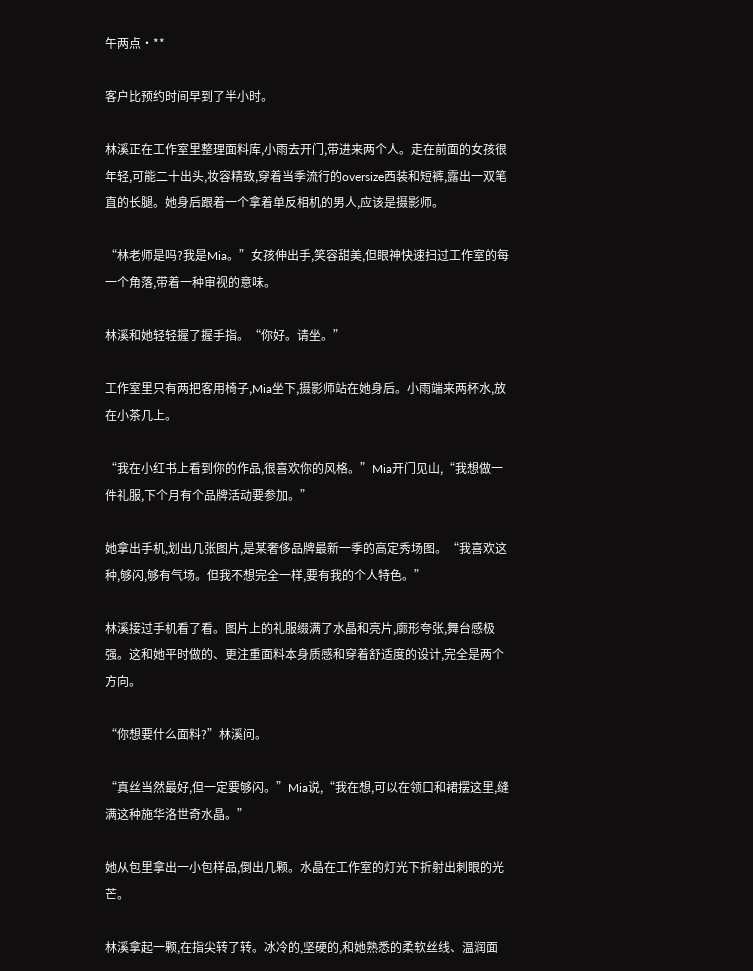午两点·**

客户比预约时间早到了半小时。

林溪正在工作室里整理面料库,小雨去开门,带进来两个人。走在前面的女孩很年轻,可能二十出头,妆容精致,穿着当季流行的oversize西装和短裤,露出一双笔直的长腿。她身后跟着一个拿着单反相机的男人,应该是摄影师。

“林老师是吗?我是Mia。”女孩伸出手,笑容甜美,但眼神快速扫过工作室的每一个角落,带着一种审视的意味。

林溪和她轻轻握了握手指。“你好。请坐。”

工作室里只有两把客用椅子,Mia坐下,摄影师站在她身后。小雨端来两杯水,放在小茶几上。

“我在小红书上看到你的作品,很喜欢你的风格。”Mia开门见山,“我想做一件礼服,下个月有个品牌活动要参加。”

她拿出手机,划出几张图片,是某奢侈品牌最新一季的高定秀场图。“我喜欢这种,够闪,够有气场。但我不想完全一样,要有我的个人特色。”

林溪接过手机看了看。图片上的礼服缀满了水晶和亮片,廓形夸张,舞台感极强。这和她平时做的、更注重面料本身质感和穿着舒适度的设计,完全是两个方向。

“你想要什么面料?”林溪问。

“真丝当然最好,但一定要够闪。”Mia说,“我在想,可以在领口和裙摆这里,缝满这种施华洛世奇水晶。”

她从包里拿出一小包样品,倒出几颗。水晶在工作室的灯光下折射出刺眼的光芒。

林溪拿起一颗,在指尖转了转。冰冷的,坚硬的,和她熟悉的柔软丝线、温润面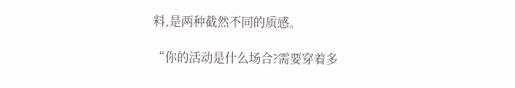料,是两种截然不同的质感。

“你的活动是什么场合?需要穿着多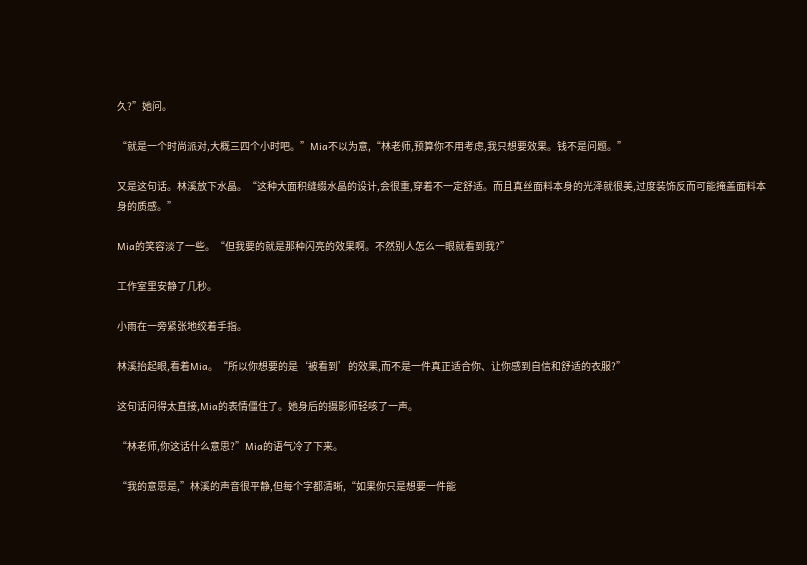久?”她问。

“就是一个时尚派对,大概三四个小时吧。”Mia不以为意,“林老师,预算你不用考虑,我只想要效果。钱不是问题。”

又是这句话。林溪放下水晶。“这种大面积缝缀水晶的设计,会很重,穿着不一定舒适。而且真丝面料本身的光泽就很美,过度装饰反而可能掩盖面料本身的质感。”

Mia的笑容淡了一些。“但我要的就是那种闪亮的效果啊。不然别人怎么一眼就看到我?”

工作室里安静了几秒。

小雨在一旁紧张地绞着手指。

林溪抬起眼,看着Mia。“所以你想要的是‘被看到’的效果,而不是一件真正适合你、让你感到自信和舒适的衣服?”

这句话问得太直接,Mia的表情僵住了。她身后的摄影师轻咳了一声。

“林老师,你这话什么意思?”Mia的语气冷了下来。

“我的意思是,”林溪的声音很平静,但每个字都清晰,“如果你只是想要一件能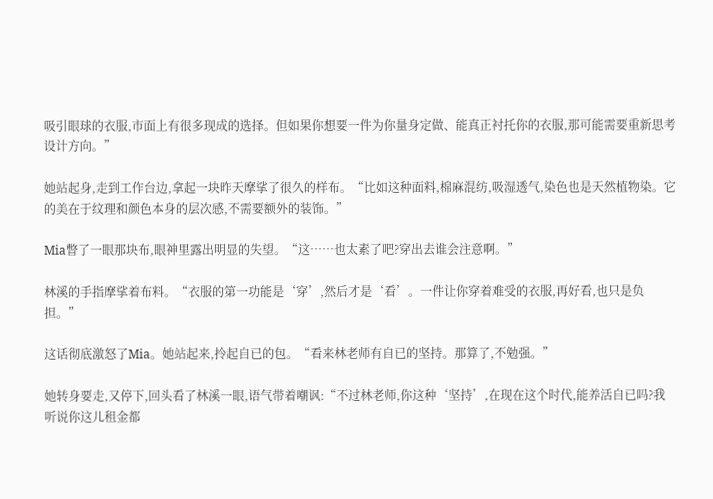吸引眼球的衣服,市面上有很多现成的选择。但如果你想要一件为你量身定做、能真正衬托你的衣服,那可能需要重新思考设计方向。”

她站起身,走到工作台边,拿起一块昨天摩挲了很久的样布。“比如这种面料,棉麻混纺,吸湿透气,染色也是天然植物染。它的美在于纹理和颜色本身的层次感,不需要额外的装饰。”

Mia瞥了一眼那块布,眼神里露出明显的失望。“这……也太素了吧?穿出去谁会注意啊。”

林溪的手指摩挲着布料。“衣服的第一功能是‘穿’,然后才是‘看’。一件让你穿着难受的衣服,再好看,也只是负担。”

这话彻底激怒了Mia。她站起来,拎起自已的包。“看来林老师有自已的坚持。那算了,不勉强。”

她转身要走,又停下,回头看了林溪一眼,语气带着嘲讽:“不过林老师,你这种‘坚持’,在现在这个时代,能养活自已吗?我听说你这儿租金都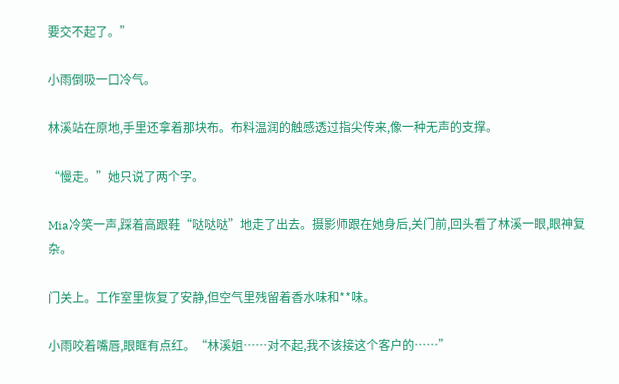要交不起了。”

小雨倒吸一口冷气。

林溪站在原地,手里还拿着那块布。布料温润的触感透过指尖传来,像一种无声的支撑。

“慢走。”她只说了两个字。

Mia冷笑一声,踩着高跟鞋“哒哒哒”地走了出去。摄影师跟在她身后,关门前,回头看了林溪一眼,眼神复杂。

门关上。工作室里恢复了安静,但空气里残留着香水味和**味。

小雨咬着嘴唇,眼眶有点红。“林溪姐……对不起,我不该接这个客户的……”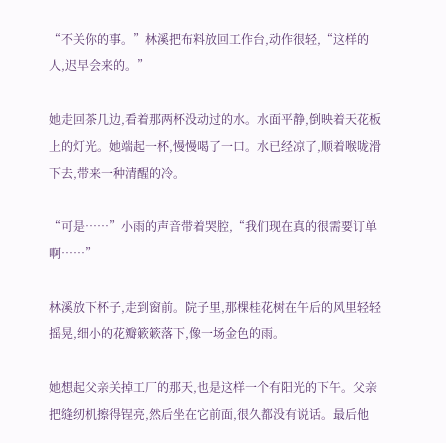“不关你的事。”林溪把布料放回工作台,动作很轻,“这样的人,迟早会来的。”

她走回茶几边,看着那两杯没动过的水。水面平静,倒映着天花板上的灯光。她端起一杯,慢慢喝了一口。水已经凉了,顺着喉咙滑下去,带来一种清醒的冷。

“可是……”小雨的声音带着哭腔,“我们现在真的很需要订单啊……”

林溪放下杯子,走到窗前。院子里,那棵桂花树在午后的风里轻轻摇晃,细小的花瓣簌簌落下,像一场金色的雨。

她想起父亲关掉工厂的那天,也是这样一个有阳光的下午。父亲把缝纫机擦得锃亮,然后坐在它前面,很久都没有说话。最后他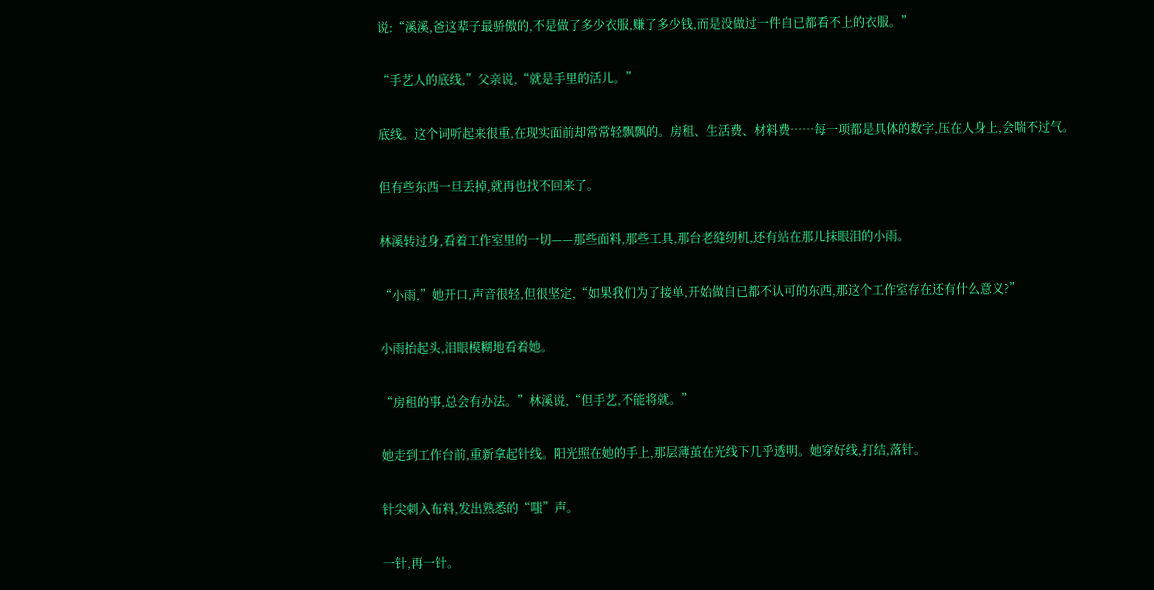说:“溪溪,爸这辈子最骄傲的,不是做了多少衣服,赚了多少钱,而是没做过一件自已都看不上的衣服。”

“手艺人的底线,”父亲说,“就是手里的活儿。”

底线。这个词听起来很重,在现实面前却常常轻飘飘的。房租、生活费、材料费……每一项都是具体的数字,压在人身上,会喘不过气。

但有些东西一旦丢掉,就再也找不回来了。

林溪转过身,看着工作室里的一切——那些面料,那些工具,那台老缝纫机,还有站在那儿抹眼泪的小雨。

“小雨,”她开口,声音很轻,但很坚定,“如果我们为了接单,开始做自已都不认可的东西,那这个工作室存在还有什么意义?”

小雨抬起头,泪眼模糊地看着她。

“房租的事,总会有办法。”林溪说,“但手艺,不能将就。”

她走到工作台前,重新拿起针线。阳光照在她的手上,那层薄茧在光线下几乎透明。她穿好线,打结,落针。

针尖刺入布料,发出熟悉的“嗤”声。

一针,再一针。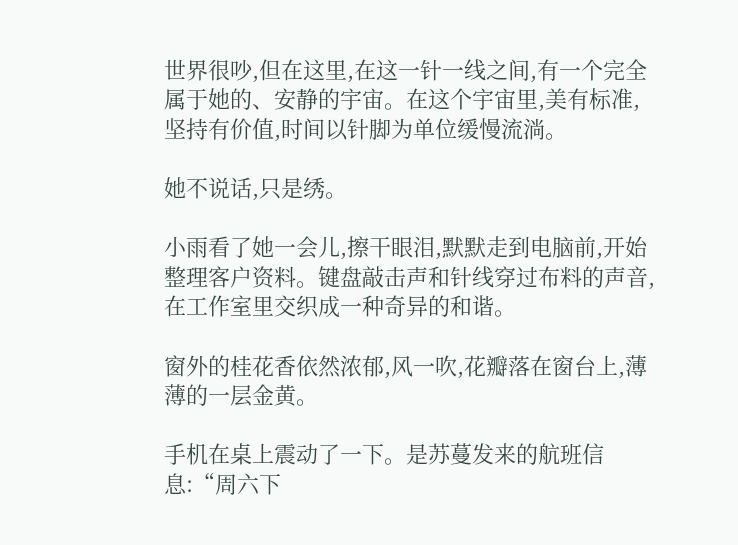世界很吵,但在这里,在这一针一线之间,有一个完全属于她的、安静的宇宙。在这个宇宙里,美有标准,坚持有价值,时间以针脚为单位缓慢流淌。

她不说话,只是绣。

小雨看了她一会儿,擦干眼泪,默默走到电脑前,开始整理客户资料。键盘敲击声和针线穿过布料的声音,在工作室里交织成一种奇异的和谐。

窗外的桂花香依然浓郁,风一吹,花瓣落在窗台上,薄薄的一层金黄。

手机在桌上震动了一下。是苏蔓发来的航班信息:“周六下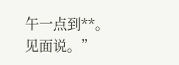午一点到**。见面说。”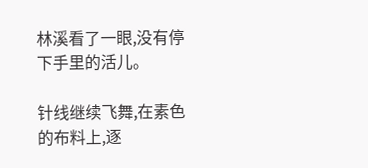林溪看了一眼,没有停下手里的活儿。

针线继续飞舞,在素色的布料上,逐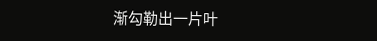渐勾勒出一片叶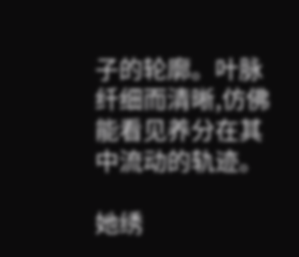子的轮廓。叶脉纤细而清晰,仿佛能看见养分在其中流动的轨迹。

她绣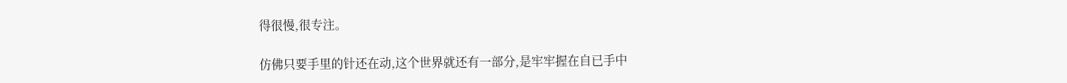得很慢,很专注。

仿佛只要手里的针还在动,这个世界就还有一部分,是牢牢握在自已手中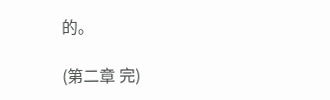的。

(第二章 完)